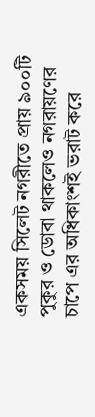একসময় সিলেট নগরীতে প্রায় ৯০০টি পুকুর ও ডোবা থাকলেও নগরায়ণের চাপে এর অধিকাংশই ভরাট করে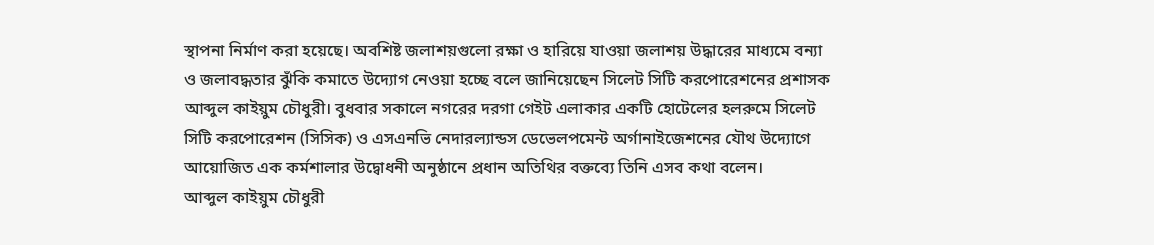স্থাপনা নির্মাণ করা হয়েছে। অবশিষ্ট জলাশয়গুলো রক্ষা ও হারিয়ে যাওয়া জলাশয় উদ্ধারের মাধ্যমে বন্যা ও জলাবদ্ধতার ঝুঁকি কমাতে উদ্যোগ নেওয়া হচ্ছে বলে জানিয়েছেন সিলেট সিটি করপোরেশনের প্রশাসক আব্দুল কাইয়ুম চৌধুরী। বুধবার সকালে নগরের দরগা গেইট এলাকার একটি হোটেলের হলরুমে সিলেট সিটি করপোরেশন (সিসিক) ও এসএনভি নেদারল্যান্ডস ডেভেলপমেন্ট অর্গানাইজেশনের যৌথ উদ্যোগে আয়োজিত এক কর্মশালার উদ্বোধনী অনুষ্ঠানে প্রধান অতিথির বক্তব্যে তিনি এসব কথা বলেন।
আব্দুল কাইয়ুম চৌধুরী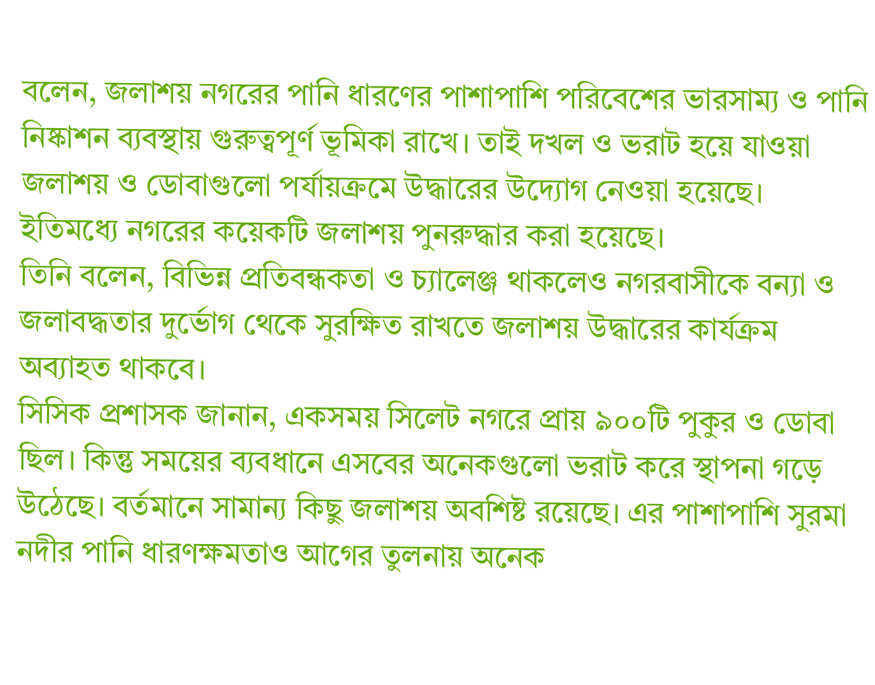বলেন, জলাশয় নগরের পানি ধারণের পাশাপাশি পরিবেশের ভারসাম্য ও পানি নিষ্কাশন ব্যবস্থায় গুরুত্বপূর্ণ ভূমিকা রাখে। তাই দখল ও ভরাট হয়ে যাওয়া জলাশয় ও ডোবাগুলো পর্যায়ক্রমে উদ্ধারের উদ্যোগ নেওয়া হয়েছে। ইতিমধ্যে নগরের কয়েকটি জলাশয় পুনরুদ্ধার করা হয়েছে।
তিনি বলেন, বিভিন্ন প্রতিবন্ধকতা ও চ্যালেঞ্জ থাকলেও নগরবাসীকে বন্যা ও জলাবদ্ধতার দুর্ভোগ থেকে সুরক্ষিত রাখতে জলাশয় উদ্ধারের কার্যক্রম অব্যাহত থাকবে।
সিসিক প্রশাসক জানান, একসময় সিলেট নগরে প্রায় ৯০০টি পুকুর ও ডোবা ছিল। কিন্তু সময়ের ব্যবধানে এসবের অনেকগুলো ভরাট করে স্থাপনা গড়ে উঠেছে। বর্তমানে সামান্য কিছু জলাশয় অবশিষ্ট রয়েছে। এর পাশাপাশি সুরমা নদীর পানি ধারণক্ষমতাও আগের তুলনায় অনেক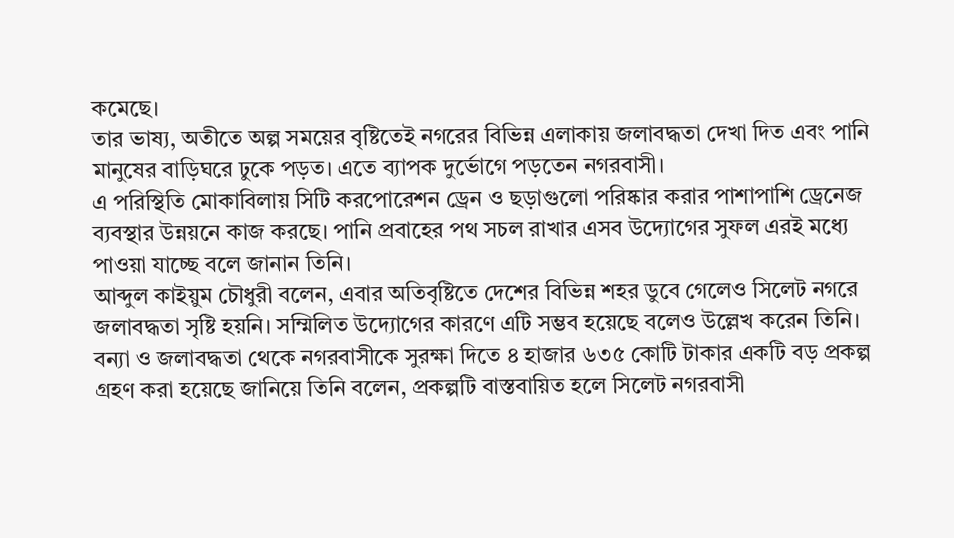কমেছে।
তার ভাষ্য, অতীতে অল্প সময়ের বৃষ্টিতেই নগরের বিভিন্ন এলাকায় জলাবদ্ধতা দেখা দিত এবং পানি মানুষের বাড়িঘরে ঢুকে পড়ত। এতে ব্যাপক দুর্ভোগে পড়তেন নগরবাসী।
এ পরিস্থিতি মোকাবিলায় সিটি করপোরেশন ড্রেন ও ছড়াগুলো পরিষ্কার করার পাশাপাশি ড্রেনেজ ব্যবস্থার উন্নয়নে কাজ করছে। পানি প্রবাহের পথ সচল রাখার এসব উদ্যোগের সুফল এরই মধ্যে পাওয়া যাচ্ছে বলে জানান তিনি।
আব্দুল কাইয়ুম চৌধুরী বলেন, এবার অতিবৃষ্টিতে দেশের বিভিন্ন শহর ডুবে গেলেও সিলেট নগরে জলাবদ্ধতা সৃষ্টি হয়নি। সম্মিলিত উদ্যোগের কারণে এটি সম্ভব হয়েছে বলেও উল্লেখ করেন তিনি।
বন্যা ও জলাবদ্ধতা থেকে নগরবাসীকে সুরক্ষা দিতে ৪ হাজার ৬৩৫ কোটি টাকার একটি বড় প্রকল্প গ্রহণ করা হয়েছে জানিয়ে তিনি বলেন, প্রকল্পটি বাস্তবায়িত হলে সিলেট নগরবাসী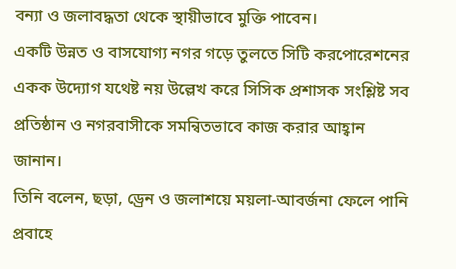বন্যা ও জলাবদ্ধতা থেকে স্থায়ীভাবে মুক্তি পাবেন।
একটি উন্নত ও বাসযোগ্য নগর গড়ে তুলতে সিটি করপোরেশনের একক উদ্যোগ যথেষ্ট নয় উল্লেখ করে সিসিক প্রশাসক সংশ্লিষ্ট সব প্রতিষ্ঠান ও নগরবাসীকে সমন্বিতভাবে কাজ করার আহ্বান জানান।
তিনি বলেন, ছড়া, ড্রেন ও জলাশয়ে ময়লা-আবর্জনা ফেলে পানি প্রবাহে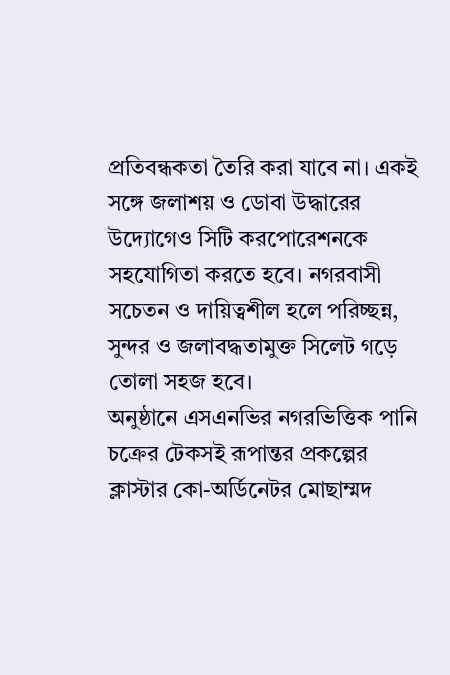প্রতিবন্ধকতা তৈরি করা যাবে না। একই সঙ্গে জলাশয় ও ডোবা উদ্ধারের উদ্যোগেও সিটি করপোরেশনকে সহযোগিতা করতে হবে। নগরবাসী সচেতন ও দায়িত্বশীল হলে পরিচ্ছন্ন, সুন্দর ও জলাবদ্ধতামুক্ত সিলেট গড়ে তোলা সহজ হবে।
অনুষ্ঠানে এসএনভির নগরভিত্তিক পানি চক্রের টেকসই রূপান্তর প্রকল্পের ক্লাস্টার কো-অর্ডিনেটর মোছাম্মদ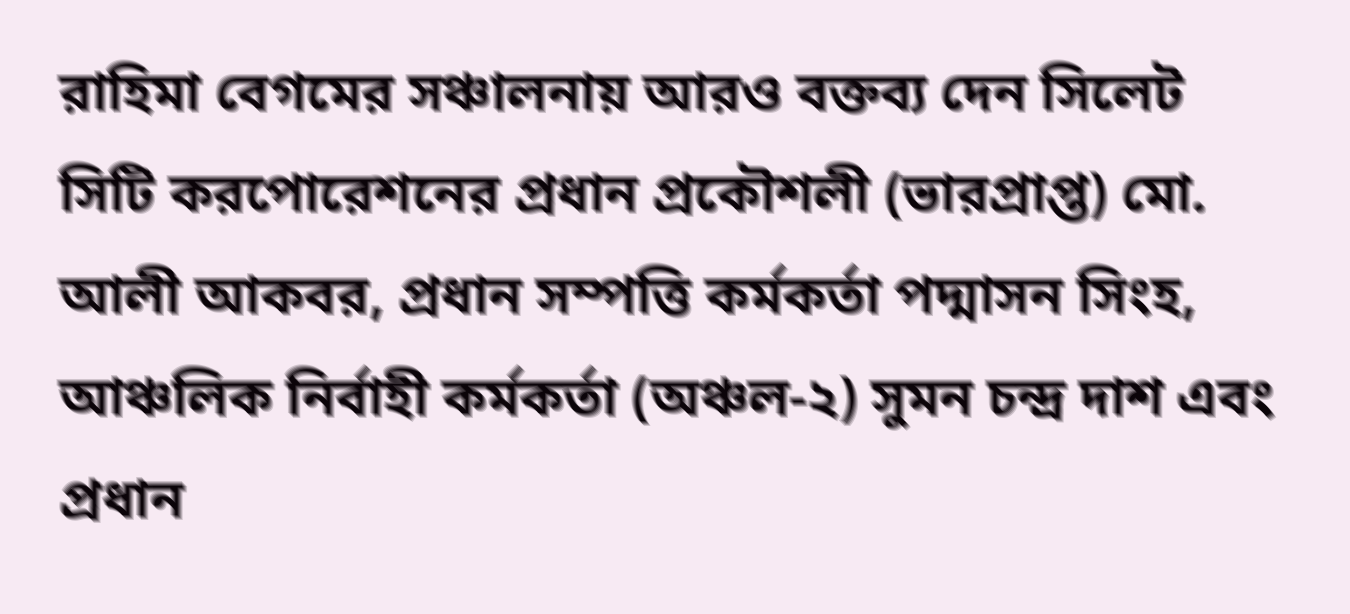রাহিমা বেগমের সঞ্চালনায় আরও বক্তব্য দেন সিলেট সিটি করপোরেশনের প্রধান প্রকৌশলী (ভারপ্রাপ্ত) মো. আলী আকবর, প্রধান সম্পত্তি কর্মকর্তা পদ্মাসন সিংহ, আঞ্চলিক নির্বাহী কর্মকর্তা (অঞ্চল-২) সুমন চন্দ্র দাশ এবং প্রধান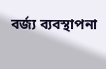বর্জ্য ব্যবস্থাপনা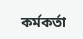কর্মকর্তা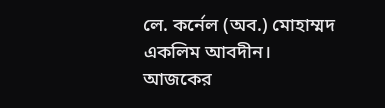লে. কর্নেল (অব.) মোহাম্মদ একলিম আবদীন।
আজকের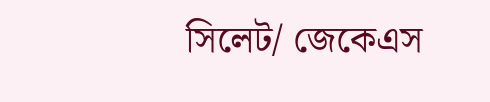সিলেট/ জেকেএস